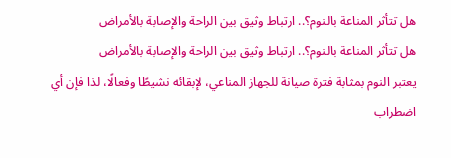هل تتأثر المناعة بالنوم؟.. ارتباط وثيق بين الراحة والإصابة بالأمراض
هل تتأثر المناعة بالنوم؟.. ارتباط وثيق بين الراحة والإصابة بالأمراض
يعتبر النوم بمثابة فترة صيانة للجهاز المناعي، لإبقائه نشيطًا وفعالًا، لذا فإن أي اضطراب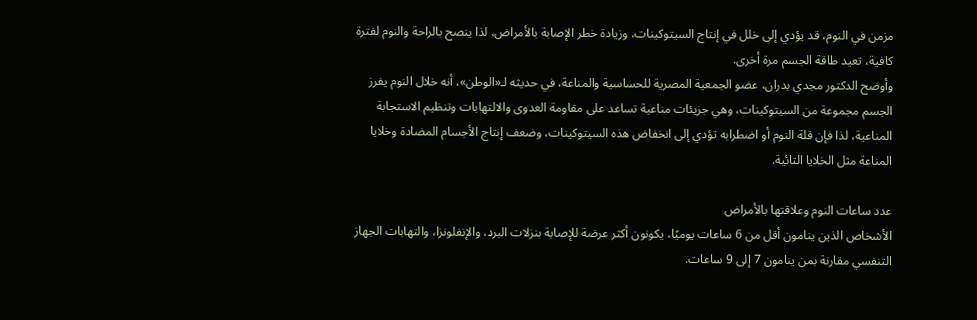مزمن في النوم، قد يؤدي إلى خلل في إنتاج السيتوكينات، وزيادة خطر الإصابة بالأمراض، لذا ينصح بالراحة والنوم لفترة كافية، تعيد طاقة الجسم مرة أخرى.
وأوضح الدكتور مجدي بدران، عضو الجمعية المصرية للحساسية والمناعة، في حديثه لـ«الوطن»، أنه خلال النوم يفرز الجسم مجموعة من السيتوكينات، وهي جزيئات مناعية تساعد على مقاومة العدوى والالتهابات وتنظيم الاستجابة المناعية، لذا فإن قلة النوم أو اضطرابه تؤدي إلى انخفاض هذه السيتوكينات، وضعف إنتاج الأجسام المضادة وخلايا المناعة مثل الخلايا التائية.

عدد ساعات النوم وعلاقتها بالأمراض
الأشخاص الذين ينامون أقل من 6 ساعات يوميًا، يكونون أكثر عرضة للإصابة بنزلات البرد، والإنفلونزا، والتهابات الجهاز التنفسي مقارنة بمن ينامون 7 إلى 9 ساعات.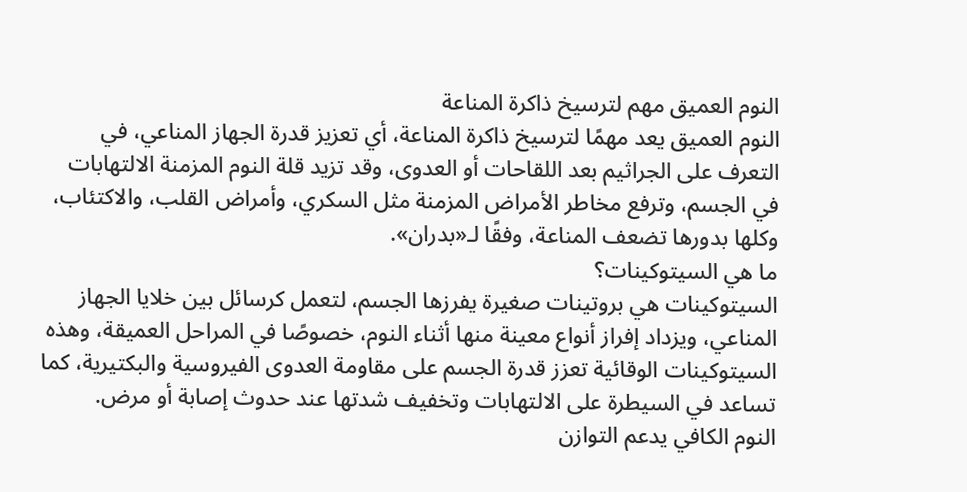النوم العميق مهم لترسيخ ذاكرة المناعة
النوم العميق يعد مهمًا لترسيخ ذاكرة المناعة، أي تعزيز قدرة الجهاز المناعي، في التعرف على الجراثيم بعد اللقاحات أو العدوى، وقد تزيد قلة النوم المزمنة الالتهابات في الجسم، وترفع مخاطر الأمراض المزمنة مثل السكري، وأمراض القلب، والاكتئاب، وكلها بدورها تضعف المناعة، وفقًا لـ«بدران».
ما هي السيتوكينات؟
السيتوكينات هي بروتينات صغيرة يفرزها الجسم، لتعمل كرسائل بين خلايا الجهاز المناعي، ويزداد إفراز أنواع معينة منها أثناء النوم، خصوصًا في المراحل العميقة، وهذه السيتوكينات الوقائية تعزز قدرة الجسم على مقاومة العدوى الفيروسية والبكتيرية، كما تساعد في السيطرة على الالتهابات وتخفيف شدتها عند حدوث إصابة أو مرض.
النوم الكافي يدعم التوازن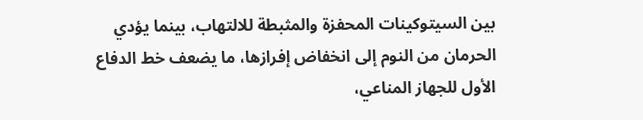بين السيتوكينات المحفزة والمثبطة للالتهاب، بينما يؤدي الحرمان من النوم إلى انخفاض إفرازها، ما يضعف خط الدفاع الأول للجهاز المناعي،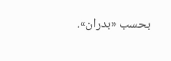بحسب «بدران».